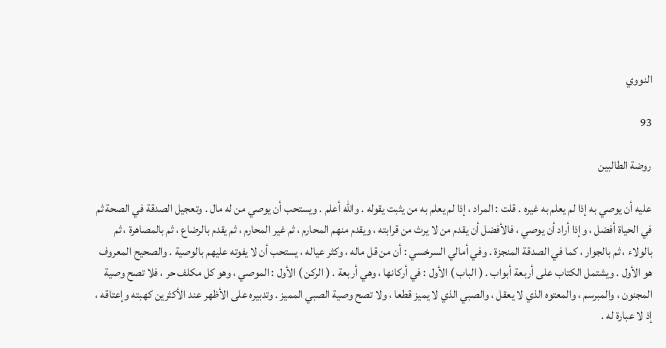النووي

93

روضة الطالبين

عليه أن يوصي به إذا لم يعلم به غيره . قلت : المراد ، إذا لم يعلم به من يثبت يقوله . والله أعلم . ويستحب أن يوصي من له مال . وتعجيل الصدقة في الصحة ثم في الحياة أفضل ، وإذا أراد أن يوصي ، فالأفضل أن يقدم من لا يرث من قرابته ، ويقدم منهم المحارم ، ثم غير المحارم ، ثم يقدم بالرضاع ، ثم بالمصاهرة ، ثم بالولاء ، ثم بالجوار ، كما في الصدقة المنجزة . وفي أمالي السرخسي : أن من قل ماله ، وكثر عياله ، يستحب أن لا يفوته عليهم بالوصية . والصحيح المعروف هو الأول . ويشتمل الكتاب على أربعة أبواب . ( الباب ) الأول : في أركانها ، وهي أربعة . ( الركن ) الأول : الموصي ، وهو كل مكلف حر ، فلا تصح وصية المجنون ، والمبرسم ، والمعتوه الذي لا يعقل ، والصبي الذي لا يميز قطعا ، ولا تصح وصية الصبي المميز . وتدبيره على الأظهر عند الأكثرين كهبته وإعتاقه ، إذ لا عبارة له .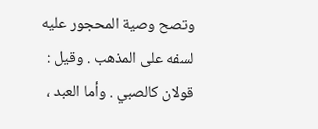وتصح وصية المحجور عليه لسفه على المذهب . وقيل : قولان كالصبي . وأما العبد ،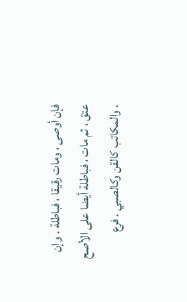فإن أوصى ، ومات رقيقا ، فباطلة . وإن عتق ، ثم مات ، فباطلة أيضا على الأصح . والمكاتب كالقن وكالصبي . فرع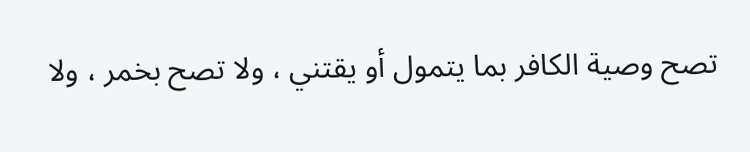تصح وصية الكافر بما يتمول أو يقتني ، ولا تصح بخمر ، ولا